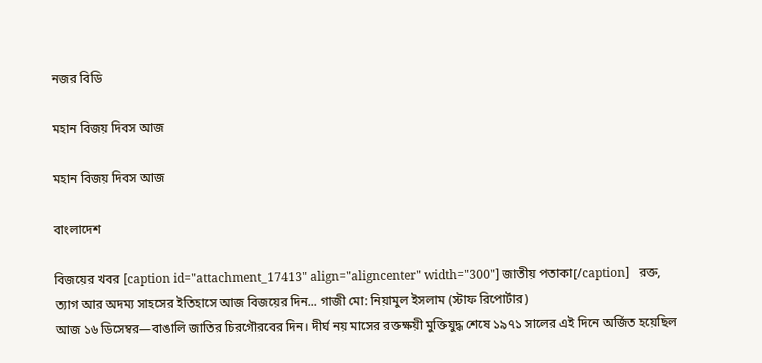নজর বিডি

মহান বিজয় দিবস আজ

মহান বিজয় দিবস আজ

বাংলাদেশ

বিজয়ের খবর [caption id="attachment_17413" align="aligncenter" width="300"] জাতীয় পতাকা[/caption]   রক্ত, ত্যাগ আর অদম্য সাহসের ইতিহাসে আজ বিজয়ের দিন... গাজী মো: নিয়ামুল ইসলাম (স্টাফ রিপোর্টার)
আজ ১৬ ডিসেম্বর—বাঙালি জাতির চিরগৌরবের দিন। দীর্ঘ নয় মাসের রক্তক্ষয়ী মুক্তিযুদ্ধ শেষে ১৯৭১ সালের এই দিনে অর্জিত হয়েছিল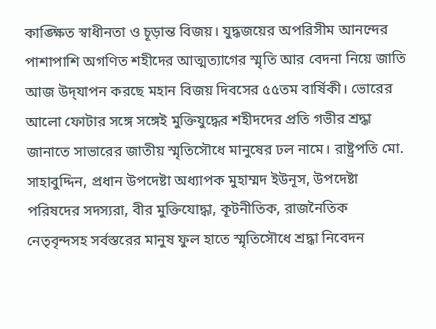কাঙ্ক্ষিত স্বাধীনতা ও চূড়ান্ত বিজয়। যুদ্ধজয়ের অপরিসীম আনন্দের পাশাপাশি অগণিত শহীদের আত্মত্যাগের স্মৃতি আর বেদনা নিয়ে জাতি আজ উদ্‌যাপন করছে মহান বিজয় দিবসের ৫৫তম বার্ষিকী। ভোরের আলো ফোটার সঙ্গে সঙ্গেই মুক্তিযুদ্ধের শহীদদের প্রতি গভীর শ্রদ্ধা জানাতে সাভারের জাতীয় স্মৃতিসৌধে মানুষের ঢল নামে। রাষ্ট্রপতি মো. সাহাবুদ্দিন, প্রধান উপদেষ্টা অধ্যাপক মুহাম্মদ ইউনূস, উপদেষ্টা পরিষদের সদস্যরা, বীর মুক্তিযোদ্ধা, কূটনীতিক, রাজনৈতিক নেতৃবৃন্দসহ সর্বস্তরের মানুষ ফুল হাতে স্মৃতিসৌধে শ্রদ্ধা নিবেদন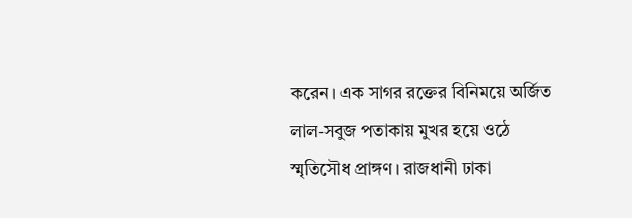করেন। এক সাগর রক্তের বিনিময়ে অর্জিত লাল-সবুজ পতাকায় মুখর হয়ে ওঠে স্মৃতিসৌধ প্রাঙ্গণ। রাজধানী ঢাকা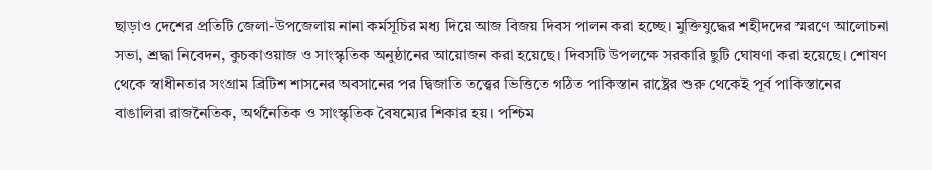ছাড়াও দেশের প্রতিটি জেলা-উপজেলায় নানা কর্মসূচির মধ্য দিয়ে আজ বিজয় দিবস পালন করা হচ্ছে। মুক্তিযুদ্ধের শহীদদের স্মরণে আলোচনা সভা, শ্রদ্ধা নিবেদন, কুচকাওয়াজ ও সাংস্কৃতিক অনুষ্ঠানের আয়োজন করা হয়েছে। দিবসটি উপলক্ষে সরকারি ছুটি ঘোষণা করা হয়েছে। শোষণ থেকে স্বাধীনতার সংগ্রাম ব্রিটিশ শাসনের অবসানের পর দ্বিজাতি তত্ত্বের ভিত্তিতে গঠিত পাকিস্তান রাষ্ট্রের শুরু থেকেই পূর্ব পাকিস্তানের বাঙালিরা রাজনৈতিক, অর্থনৈতিক ও সাংস্কৃতিক বৈষম্যের শিকার হয়। পশ্চিম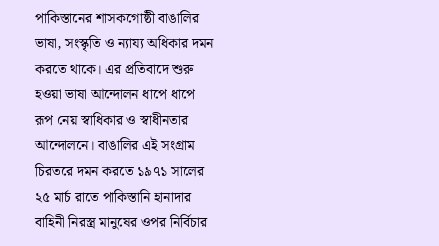পাকিস্তানের শাসকগোষ্ঠী বাঙালির ভাষা, সংস্কৃতি ও ন্যায্য অধিকার দমন করতে থাকে। এর প্রতিবাদে শুরু হওয়া ভাষা আন্দোলন ধাপে ধাপে রূপ নেয় স্বাধিকার ও স্বাধীনতার আন্দোলনে। বাঙালির এই সংগ্রাম চিরতরে দমন করতে ১৯৭১ সালের ২৫ মার্চ রাতে পাকিস্তানি হানাদার বাহিনী নিরস্ত্র মানুষের ওপর নির্বিচার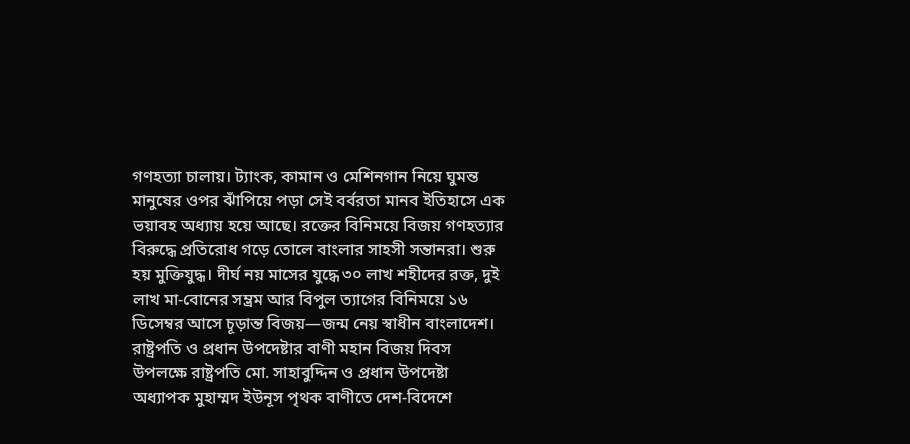গণহত্যা চালায়। ট্যাংক, কামান ও মেশিনগান নিয়ে ঘুমন্ত মানুষের ওপর ঝাঁপিয়ে পড়া সেই বর্বরতা মানব ইতিহাসে এক ভয়াবহ অধ্যায় হয়ে আছে। রক্তের বিনিময়ে বিজয় গণহত্যার বিরুদ্ধে প্রতিরোধ গড়ে তোলে বাংলার সাহসী সন্তানরা। শুরু হয় মুক্তিযুদ্ধ। দীর্ঘ নয় মাসের যুদ্ধে ৩০ লাখ শহীদের রক্ত, দুই লাখ মা-বোনের সম্ভ্রম আর বিপুল ত্যাগের বিনিময়ে ১৬ ডিসেম্বর আসে চূড়ান্ত বিজয়—জন্ম নেয় স্বাধীন বাংলাদেশ। রাষ্ট্রপতি ও প্রধান উপদেষ্টার বাণী মহান বিজয় দিবস উপলক্ষে রাষ্ট্রপতি মো. সাহাবুদ্দিন ও প্রধান উপদেষ্টা অধ্যাপক মুহাম্মদ ইউনূস পৃথক বাণীতে দেশ-বিদেশে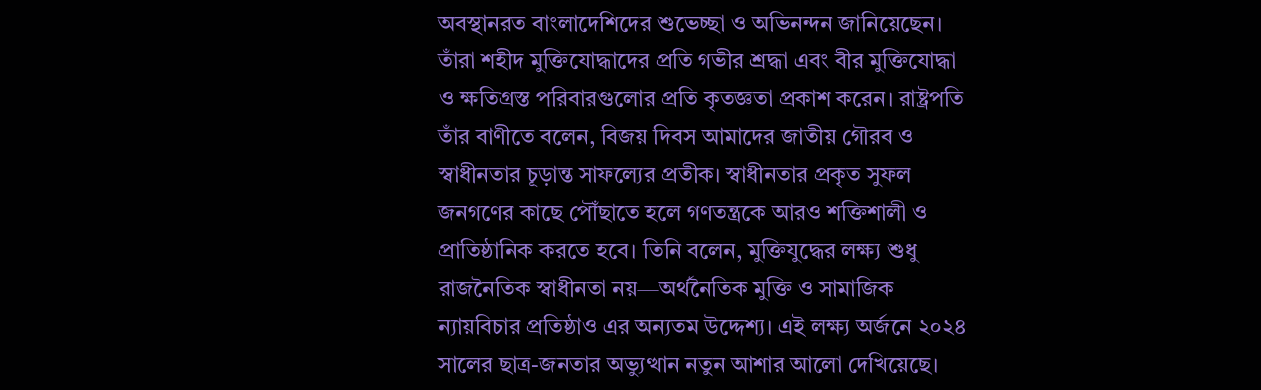অবস্থানরত বাংলাদেশিদের শুভেচ্ছা ও অভিনন্দন জানিয়েছেন। তাঁরা শহীদ মুক্তিযোদ্ধাদের প্রতি গভীর শ্রদ্ধা এবং বীর মুক্তিযোদ্ধা ও ক্ষতিগ্রস্ত পরিবারগুলোর প্রতি কৃতজ্ঞতা প্রকাশ করেন। রাষ্ট্রপতি তাঁর বাণীতে বলেন, বিজয় দিবস আমাদের জাতীয় গৌরব ও স্বাধীনতার চূড়ান্ত সাফল্যের প্রতীক। স্বাধীনতার প্রকৃত সুফল জনগণের কাছে পৌঁছাতে হলে গণতন্ত্রকে আরও শক্তিশালী ও প্রাতিষ্ঠানিক করতে হবে। তিনি বলেন, মুক্তিযুদ্ধের লক্ষ্য শুধু রাজনৈতিক স্বাধীনতা নয়—অর্থনৈতিক মুক্তি ও সামাজিক ন্যায়বিচার প্রতিষ্ঠাও এর অন্যতম উদ্দেশ্য। এই লক্ষ্য অর্জনে ২০২৪ সালের ছাত্র-জনতার অভ্যুত্থান নতুন আশার আলো দেখিয়েছে।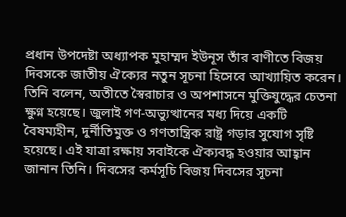প্রধান উপদেষ্টা অধ্যাপক মুহাম্মদ ইউনূস তাঁর বাণীতে বিজয় দিবসকে জাতীয় ঐক্যের নতুন সূচনা হিসেবে আখ্যায়িত করেন। তিনি বলেন, অতীতে স্বৈরাচার ও অপশাসনে মুক্তিযুদ্ধের চেতনা ক্ষুণ্ন হয়েছে। জুলাই গণ-অভ্যুত্থানের মধ্য দিয়ে একটি বৈষম্যহীন, দুর্নীতিমুক্ত ও গণতান্ত্রিক রাষ্ট্র গড়ার সুযোগ সৃষ্টি হয়েছে। এই যাত্রা রক্ষায় সবাইকে ঐক্যবদ্ধ হওয়ার আহ্বান জানান তিনি। দিবসের কর্মসূচি বিজয় দিবসের সূচনা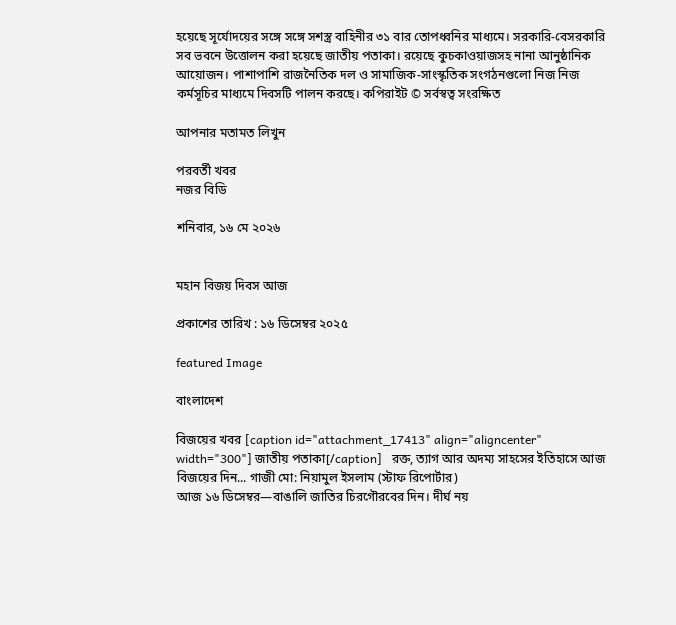হয়েছে সূর্যোদয়ের সঙ্গে সঙ্গে সশস্ত্র বাহিনীর ৩১ বার তোপধ্বনির মাধ্যমে। সরকারি-বেসরকারি সব ভবনে উত্তোলন করা হয়েছে জাতীয় পতাকা। রয়েছে কুচকাওয়াজসহ নানা আনুষ্ঠানিক আয়োজন। পাশাপাশি রাজনৈতিক দল ও সামাজিক-সাংস্কৃতিক সংগঠনগুলো নিজ নিজ কর্মসূচির মাধ্যমে দিবসটি পালন করছে। কপিরাইট © সর্বস্বত্ব সংরক্ষিত

আপনার মতামত লিখুন

পরবর্তী খবর
নজর বিডি

শনিবার, ১৬ মে ২০২৬


মহান বিজয় দিবস আজ

প্রকাশের তারিখ : ১৬ ডিসেম্বর ২০২৫

featured Image

বাংলাদেশ

বিজয়ের খবর [caption id="attachment_17413" align="aligncenter" width="300"] জাতীয় পতাকা[/caption]   রক্ত, ত্যাগ আর অদম্য সাহসের ইতিহাসে আজ বিজয়ের দিন... গাজী মো: নিয়ামুল ইসলাম (স্টাফ রিপোর্টার)
আজ ১৬ ডিসেম্বর—বাঙালি জাতির চিরগৌরবের দিন। দীর্ঘ নয়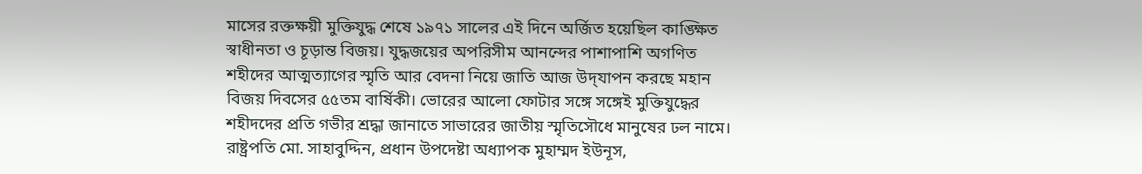মাসের রক্তক্ষয়ী মুক্তিযুদ্ধ শেষে ১৯৭১ সালের এই দিনে অর্জিত হয়েছিল কাঙ্ক্ষিত স্বাধীনতা ও চূড়ান্ত বিজয়। যুদ্ধজয়ের অপরিসীম আনন্দের পাশাপাশি অগণিত শহীদের আত্মত্যাগের স্মৃতি আর বেদনা নিয়ে জাতি আজ উদ্‌যাপন করছে মহান বিজয় দিবসের ৫৫তম বার্ষিকী। ভোরের আলো ফোটার সঙ্গে সঙ্গেই মুক্তিযুদ্ধের শহীদদের প্রতি গভীর শ্রদ্ধা জানাতে সাভারের জাতীয় স্মৃতিসৌধে মানুষের ঢল নামে। রাষ্ট্রপতি মো. সাহাবুদ্দিন, প্রধান উপদেষ্টা অধ্যাপক মুহাম্মদ ইউনূস,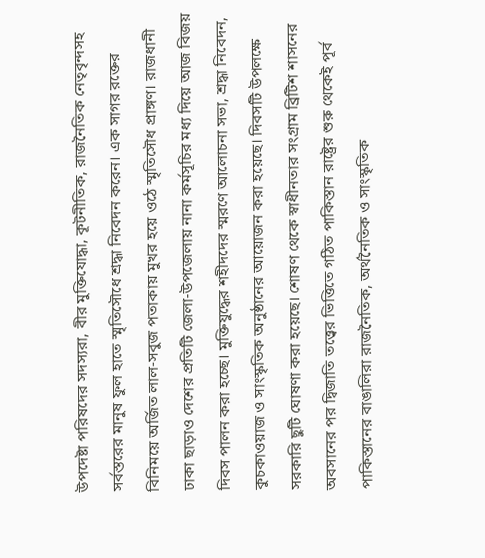উপদেষ্টা পরিষদের সদস্যরা, বীর মুক্তিযোদ্ধা, কূটনীতিক, রাজনৈতিক নেতৃবৃন্দসহ সর্বস্তরের মানুষ ফুল হাতে স্মৃতিসৌধে শ্রদ্ধা নিবেদন করেন। এক সাগর রক্তের বিনিময়ে অর্জিত লাল-সবুজ পতাকায় মুখর হয়ে ওঠে স্মৃতিসৌধ প্রাঙ্গণ। রাজধানী ঢাকা ছাড়াও দেশের প্রতিটি জেলা-উপজেলায় নানা কর্মসূচির মধ্য দিয়ে আজ বিজয় দিবস পালন করা হচ্ছে। মুক্তিযুদ্ধের শহীদদের স্মরণে আলোচনা সভা, শ্রদ্ধা নিবেদন, কুচকাওয়াজ ও সাংস্কৃতিক অনুষ্ঠানের আয়োজন করা হয়েছে। দিবসটি উপলক্ষে সরকারি ছুটি ঘোষণা করা হয়েছে। শোষণ থেকে স্বাধীনতার সংগ্রাম ব্রিটিশ শাসনের অবসানের পর দ্বিজাতি তত্ত্বের ভিত্তিতে গঠিত পাকিস্তান রাষ্ট্রের শুরু থেকেই পূর্ব পাকিস্তানের বাঙালিরা রাজনৈতিক, অর্থনৈতিক ও সাংস্কৃতিক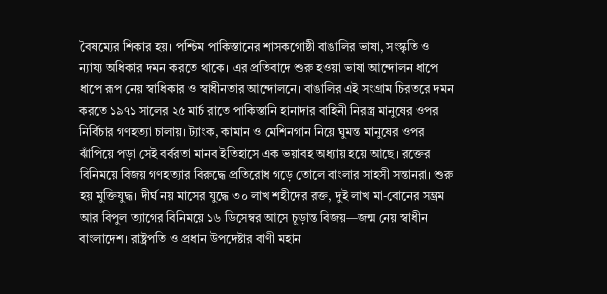বৈষম্যের শিকার হয়। পশ্চিম পাকিস্তানের শাসকগোষ্ঠী বাঙালির ভাষা, সংস্কৃতি ও ন্যায্য অধিকার দমন করতে থাকে। এর প্রতিবাদে শুরু হওয়া ভাষা আন্দোলন ধাপে ধাপে রূপ নেয় স্বাধিকার ও স্বাধীনতার আন্দোলনে। বাঙালির এই সংগ্রাম চিরতরে দমন করতে ১৯৭১ সালের ২৫ মার্চ রাতে পাকিস্তানি হানাদার বাহিনী নিরস্ত্র মানুষের ওপর নির্বিচার গণহত্যা চালায়। ট্যাংক, কামান ও মেশিনগান নিয়ে ঘুমন্ত মানুষের ওপর ঝাঁপিয়ে পড়া সেই বর্বরতা মানব ইতিহাসে এক ভয়াবহ অধ্যায় হয়ে আছে। রক্তের বিনিময়ে বিজয় গণহত্যার বিরুদ্ধে প্রতিরোধ গড়ে তোলে বাংলার সাহসী সন্তানরা। শুরু হয় মুক্তিযুদ্ধ। দীর্ঘ নয় মাসের যুদ্ধে ৩০ লাখ শহীদের রক্ত, দুই লাখ মা-বোনের সম্ভ্রম আর বিপুল ত্যাগের বিনিময়ে ১৬ ডিসেম্বর আসে চূড়ান্ত বিজয়—জন্ম নেয় স্বাধীন বাংলাদেশ। রাষ্ট্রপতি ও প্রধান উপদেষ্টার বাণী মহান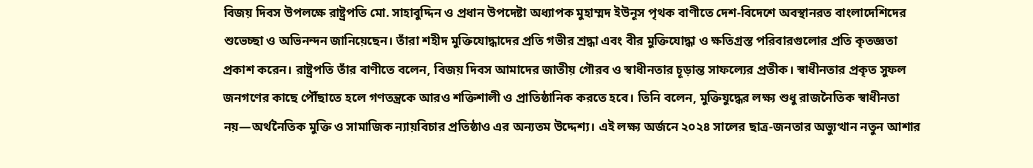বিজয় দিবস উপলক্ষে রাষ্ট্রপতি মো. সাহাবুদ্দিন ও প্রধান উপদেষ্টা অধ্যাপক মুহাম্মদ ইউনূস পৃথক বাণীতে দেশ-বিদেশে অবস্থানরত বাংলাদেশিদের শুভেচ্ছা ও অভিনন্দন জানিয়েছেন। তাঁরা শহীদ মুক্তিযোদ্ধাদের প্রতি গভীর শ্রদ্ধা এবং বীর মুক্তিযোদ্ধা ও ক্ষতিগ্রস্ত পরিবারগুলোর প্রতি কৃতজ্ঞতা প্রকাশ করেন। রাষ্ট্রপতি তাঁর বাণীতে বলেন, বিজয় দিবস আমাদের জাতীয় গৌরব ও স্বাধীনতার চূড়ান্ত সাফল্যের প্রতীক। স্বাধীনতার প্রকৃত সুফল জনগণের কাছে পৌঁছাতে হলে গণতন্ত্রকে আরও শক্তিশালী ও প্রাতিষ্ঠানিক করতে হবে। তিনি বলেন, মুক্তিযুদ্ধের লক্ষ্য শুধু রাজনৈতিক স্বাধীনতা নয়—অর্থনৈতিক মুক্তি ও সামাজিক ন্যায়বিচার প্রতিষ্ঠাও এর অন্যতম উদ্দেশ্য। এই লক্ষ্য অর্জনে ২০২৪ সালের ছাত্র-জনতার অভ্যুত্থান নতুন আশার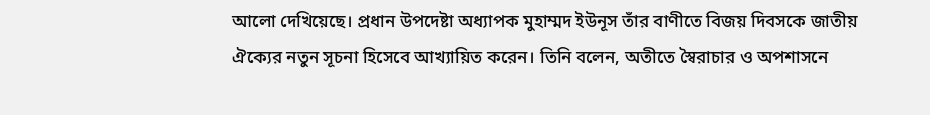আলো দেখিয়েছে। প্রধান উপদেষ্টা অধ্যাপক মুহাম্মদ ইউনূস তাঁর বাণীতে বিজয় দিবসকে জাতীয় ঐক্যের নতুন সূচনা হিসেবে আখ্যায়িত করেন। তিনি বলেন, অতীতে স্বৈরাচার ও অপশাসনে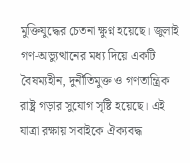মুক্তিযুদ্ধের চেতনা ক্ষুণ্ন হয়েছে। জুলাই গণ-অভ্যুত্থানের মধ্য দিয়ে একটি বৈষম্যহীন, দুর্নীতিমুক্ত ও গণতান্ত্রিক রাষ্ট্র গড়ার সুযোগ সৃষ্টি হয়েছে। এই যাত্রা রক্ষায় সবাইকে ঐক্যবদ্ধ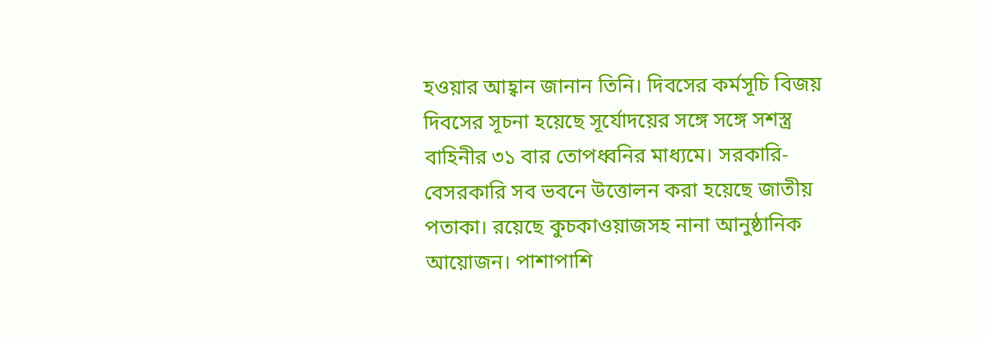হওয়ার আহ্বান জানান তিনি। দিবসের কর্মসূচি বিজয় দিবসের সূচনা হয়েছে সূর্যোদয়ের সঙ্গে সঙ্গে সশস্ত্র বাহিনীর ৩১ বার তোপধ্বনির মাধ্যমে। সরকারি-বেসরকারি সব ভবনে উত্তোলন করা হয়েছে জাতীয় পতাকা। রয়েছে কুচকাওয়াজসহ নানা আনুষ্ঠানিক আয়োজন। পাশাপাশি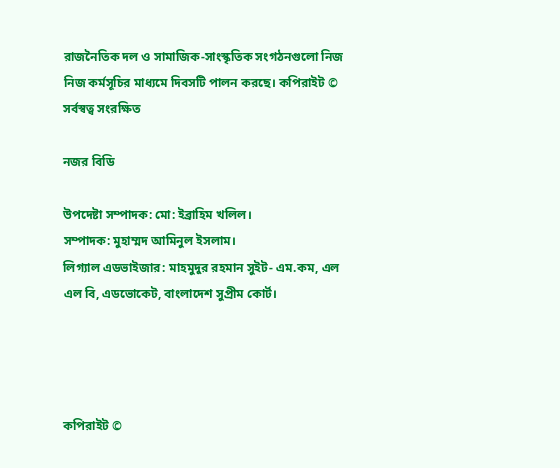রাজনৈতিক দল ও সামাজিক-সাংস্কৃতিক সংগঠনগুলো নিজ নিজ কর্মসূচির মাধ্যমে দিবসটি পালন করছে। কপিরাইট © সর্বস্বত্ব সংরক্ষিত

নজর বিডি

উপদেষ্টা সম্পাদক: মো: ইব্রাহিম খলিল।
সম্পাদক: মুহাম্মদ আমিনুল ইসলাম।
লিগ্যাল এডভাইজার: মাহমুদুর রহমান সুইট- এম.কম, এল এল বি, এডভোকেট, বাংলাদেশ সুপ্রীম কোর্ট।




কপিরাইট ©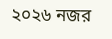২০২৬ নজর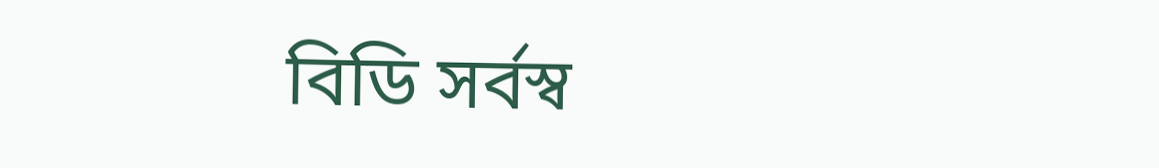বিডি সর্বস্ব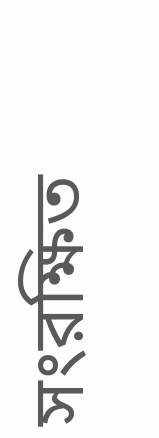সংরক্ষিত